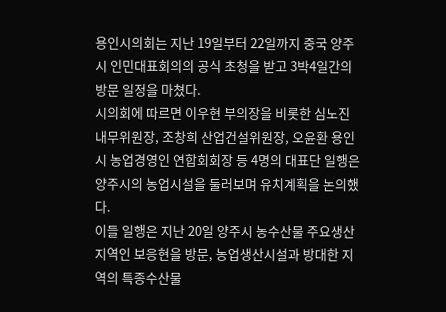용인시의회는 지난 19일부터 22일까지 중국 양주시 인민대표회의의 공식 초청을 받고 3박4일간의 방문 일정을 마쳤다.
시의회에 따르면 이우현 부의장을 비롯한 심노진 내무위원장, 조창희 산업건설위원장, 오윤환 용인시 농업경영인 연합회회장 등 4명의 대표단 일행은 양주시의 농업시설을 둘러보며 유치계획을 논의했다.
이들 일행은 지난 20일 양주시 농수산물 주요생산 지역인 보응현을 방문, 농업생산시설과 방대한 지역의 특종수산물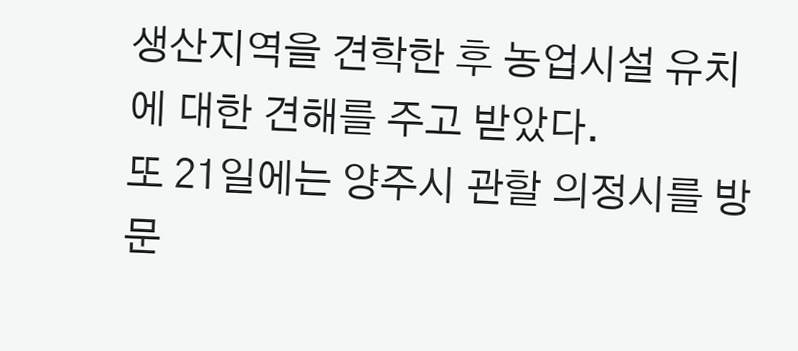생산지역을 견학한 후 농업시설 유치에 대한 견해를 주고 받았다.
또 21일에는 양주시 관할 의정시를 방문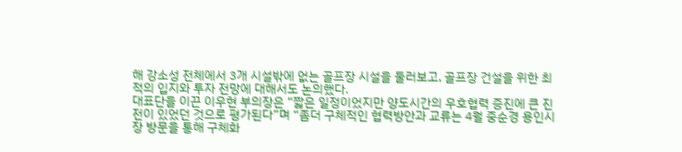해 강소성 전체에서 3개 시설밖에 없는 골프장 시설을 둘러보고, 골프장 건설을 위한 최적의 입지와 투자 전망에 대해서도 논의했다.
대표단을 이끈 이우현 부의장은 “짧은 일정이었지만 양도시간의 우호협력 증진에 큰 진전이 있었던 것으로 평가된다”며 “좀더 구체적인 협력방안과 교류는 4월 중순경 용인시장 방문을 통해 구체화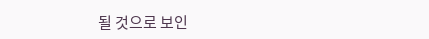될 것으로 보인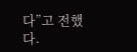다”고 전했다.